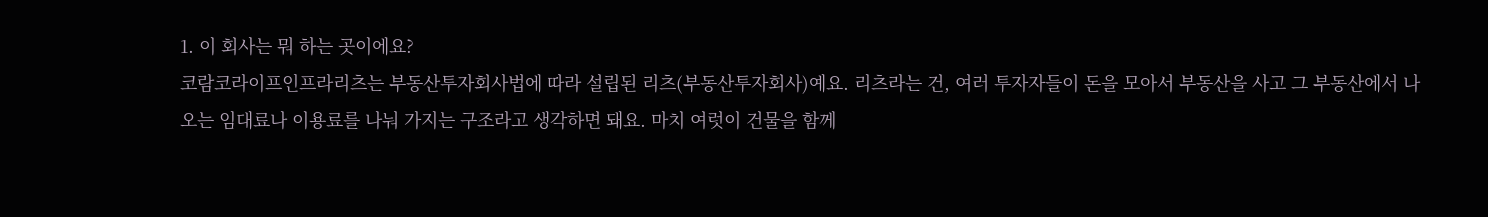1. 이 회사는 뭐 하는 곳이에요?
코람코라이프인프라리츠는 부동산투자회사법에 따라 설립된 리츠(부동산투자회사)예요. 리츠라는 건, 여러 투자자들이 돈을 모아서 부동산을 사고 그 부동산에서 나오는 임대료나 이용료를 나눠 가지는 구조라고 생각하면 돼요. 마치 여럿이 건물을 함께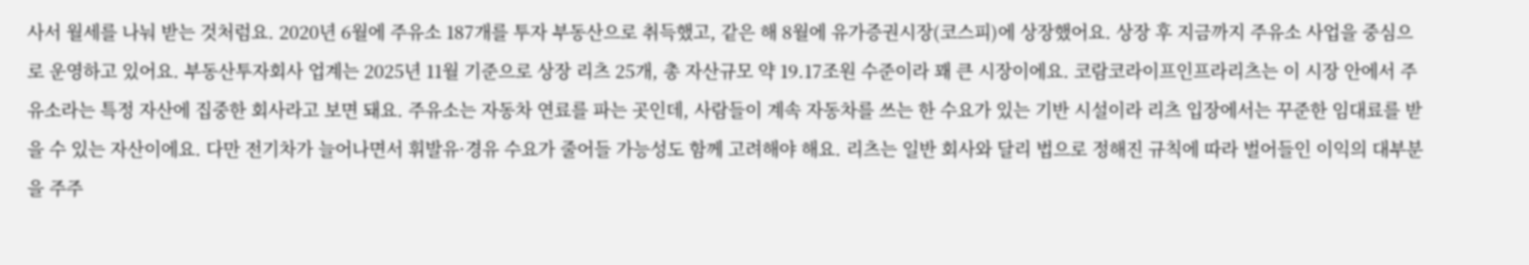사서 월세를 나눠 받는 것처럼요. 2020년 6월에 주유소 187개를 투자 부동산으로 취득했고, 같은 해 8월에 유가증권시장(코스피)에 상장했어요. 상장 후 지금까지 주유소 사업을 중심으로 운영하고 있어요. 부동산투자회사 업계는 2025년 11월 기준으로 상장 리츠 25개, 총 자산규모 약 19.17조원 수준이라 꽤 큰 시장이에요. 코람코라이프인프라리츠는 이 시장 안에서 주유소라는 특정 자산에 집중한 회사라고 보면 돼요. 주유소는 자동차 연료를 파는 곳인데, 사람들이 계속 자동차를 쓰는 한 수요가 있는 기반 시설이라 리츠 입장에서는 꾸준한 임대료를 받을 수 있는 자산이에요. 다만 전기차가 늘어나면서 휘발유·경유 수요가 줄어들 가능성도 함께 고려해야 해요. 리츠는 일반 회사와 달리 법으로 정해진 규칙에 따라 벌어들인 이익의 대부분을 주주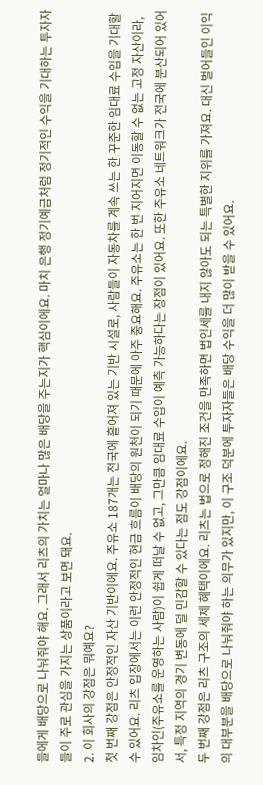들에게 배당으로 나눠줘야 해요. 그래서 리츠의 가치는 얼마나 많은 배당을 주는지가 핵심이에요. 마치 은행 정기예금처럼 정기적인 수익을 기대하는 투자자들이 주로 관심을 가지는 상품이라고 보면 돼요.
2. 이 회사의 강점은 뭐예요?
첫 번째 강점은 안정적인 자산 기반이에요. 주유소 187개는 전국에 흩어져 있는 기반 시설로, 사람들이 자동차를 계속 쓰는 한 꾸준한 임대료 수입을 기대할 수 있어요. 리츠 입장에서는 이런 안정적인 현금 흐름이 배당의 원천이 되기 때문에 아주 중요해요. 주유소는 한 번 지어지면 이동할 수 없는 고정 자산이라, 임차인(주유소를 운영하는 사람)이 쉽게 떠날 수 없고, 그만큼 임대료 수입이 예측 가능하다는 장점이 있어요. 또한 주유소 네트워크가 전국에 분산되어 있어서, 특정 지역의 경기 변동에 덜 민감할 수 있다는 점도 강점이에요.
두 번째 강점은 리츠 구조의 세제 혜택이에요. 리츠는 법으로 정해진 조건을 만족하면 법인세를 내지 않아도 되는 특별한 지위를 가져요. 대신 벌어들인 이익의 대부분을 배당으로 나눠줘야 하는 의무가 있지만, 이 구조 덕분에 투자자들은 배당 수익을 더 많이 받을 수 있어요.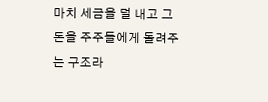마치 세금을 덜 내고 그 돈을 주주들에게 돌려주는 구조라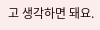고 생각하면 돼요.